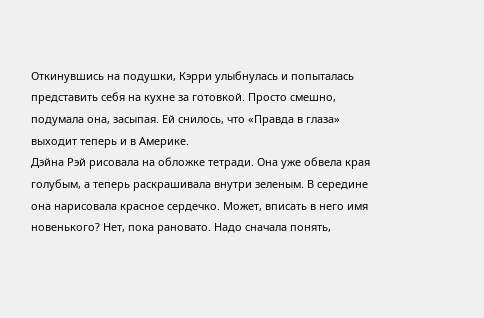Откинувшись на подушки, Кэрри улыбнулась и попыталась представить себя на кухне за готовкой. Просто смешно, подумала она, засыпая. Ей снилось, что «Правда в глаза» выходит теперь и в Америке.
Дэйна Рэй рисовала на обложке тетради. Она уже обвела края голубым, а теперь раскрашивала внутри зеленым. В середине она нарисовала красное сердечко. Может, вписать в него имя новенького? Нет, пока рановато. Надо сначала понять,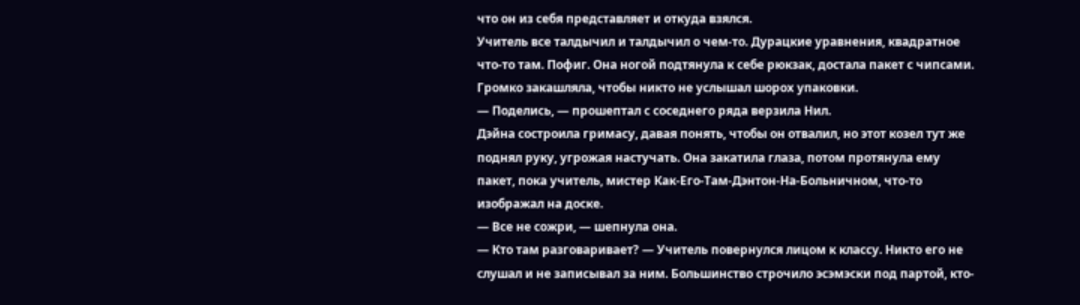что он из себя представляет и откуда взялся.
Учитель все талдычил и талдычил о чем-то. Дурацкие уравнения, квадратное что-то там. Пофиг. Она ногой подтянула к себе рюкзак, достала пакет с чипсами. Громко закашляла, чтобы никто не услышал шорох упаковки.
— Поделись, — прошептал с соседнего ряда верзила Нил.
Дэйна состроила гримасу, давая понять, чтобы он отвалил, но этот козел тут же поднял руку, угрожая настучать. Она закатила глаза, потом протянула ему пакет, пока учитель, мистер Как-Его-Там-Дэнтон-На-Больничном, что-то изображал на доске.
— Все не сожри, — шепнула она.
— Кто там разговаривает? — Учитель повернулся лицом к классу. Никто его не слушал и не записывал за ним. Большинство строчило эсэмэски под партой, кто-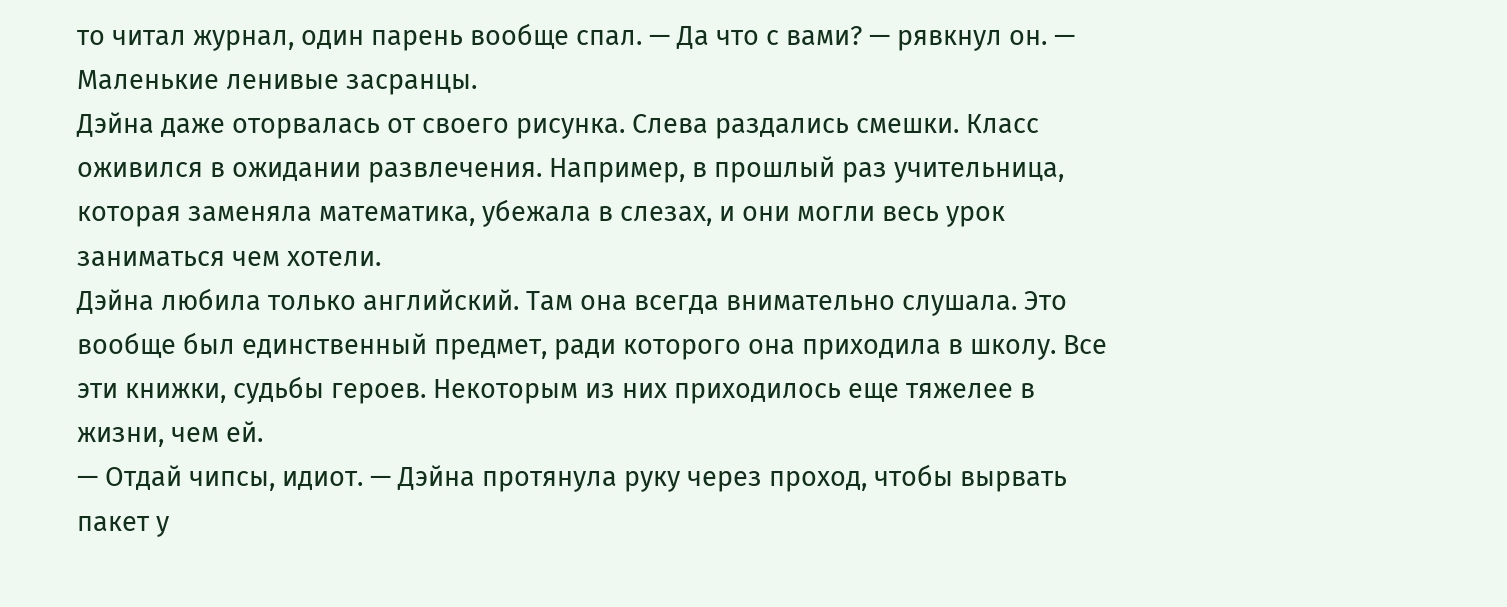то читал журнал, один парень вообще спал. — Да что с вами? — рявкнул он. — Маленькие ленивые засранцы.
Дэйна даже оторвалась от своего рисунка. Слева раздались смешки. Класс оживился в ожидании развлечения. Например, в прошлый раз учительница, которая заменяла математика, убежала в слезах, и они могли весь урок заниматься чем хотели.
Дэйна любила только английский. Там она всегда внимательно слушала. Это вообще был единственный предмет, ради которого она приходила в школу. Все эти книжки, судьбы героев. Некоторым из них приходилось еще тяжелее в жизни, чем ей.
— Отдай чипсы, идиот. — Дэйна протянула руку через проход, чтобы вырвать пакет у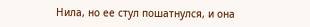Нила, но ее стул пошатнулся, и она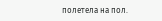полетела на пол.